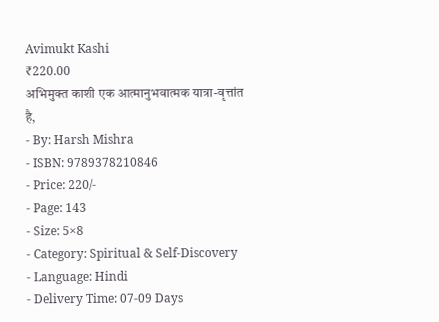Avimukt Kashi
₹220.00
अभिमुक्त काशी एक आत्मानुभवात्मक यात्रा-वृत्तांत है,
- By: Harsh Mishra
- ISBN: 9789378210846
- Price: 220/-
- Page: 143
- Size: 5×8
- Category: Spiritual & Self-Discovery
- Language: Hindi
- Delivery Time: 07-09 Days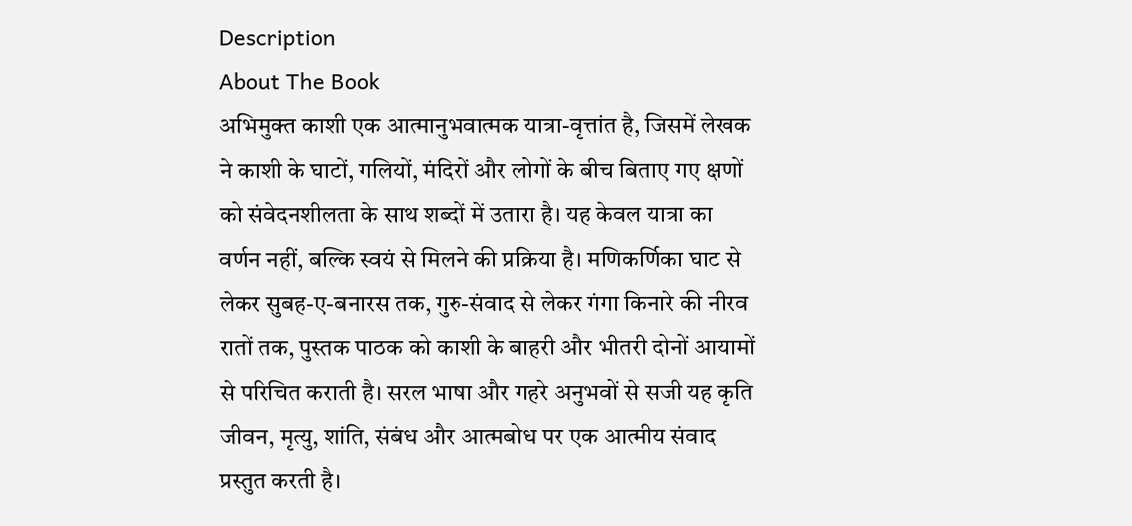Description
About The Book
अभिमुक्त काशी एक आत्मानुभवात्मक यात्रा-वृत्तांत है, जिसमें लेखक ने काशी के घाटों, गलियों, मंदिरों और लोगों के बीच बिताए गए क्षणों को संवेदनशीलता के साथ शब्दों में उतारा है। यह केवल यात्रा का वर्णन नहीं, बल्कि स्वयं से मिलने की प्रक्रिया है। मणिकर्णिका घाट से लेकर सुबह-ए-बनारस तक, गुरु-संवाद से लेकर गंगा किनारे की नीरव रातों तक, पुस्तक पाठक को काशी के बाहरी और भीतरी दोनों आयामों से परिचित कराती है। सरल भाषा और गहरे अनुभवों से सजी यह कृति जीवन, मृत्यु, शांति, संबंध और आत्मबोध पर एक आत्मीय संवाद प्रस्तुत करती है।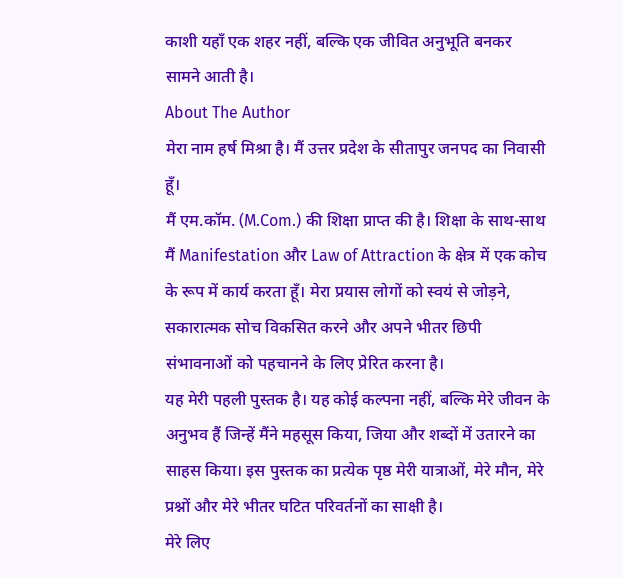काशी यहाँ एक शहर नहीं, बल्कि एक जीवित अनुभूति बनकर सामने आती है।
About The Author
मेरा नाम हर्ष मिश्रा है। मैं उत्तर प्रदेश के सीतापुर जनपद का निवासी हूँ।
मैं एम.कॉम. (M.Com.) की शिक्षा प्राप्त की है। शिक्षा के साथ-साथ मैं Manifestation और Law of Attraction के क्षेत्र में एक कोच के रूप में कार्य करता हूँ। मेरा प्रयास लोगों को स्वयं से जोड़ने, सकारात्मक सोच विकसित करने और अपने भीतर छिपी संभावनाओं को पहचानने के लिए प्रेरित करना है।
यह मेरी पहली पुस्तक है। यह कोई कल्पना नहीं, बल्कि मेरे जीवन के अनुभव हैं जिन्हें मैंने महसूस किया, जिया और शब्दों में उतारने का साहस किया। इस पुस्तक का प्रत्येक पृष्ठ मेरी यात्राओं, मेरे मौन, मेरे प्रश्नों और मेरे भीतर घटित परिवर्तनों का साक्षी है।
मेरे लिए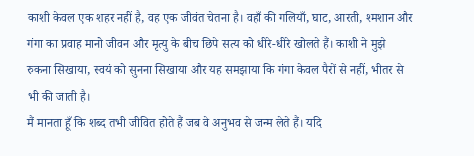काशी केवल एक शहर नहीं है, वह एक जीवंत चेतना है। वहाँ की गलियाँ, घाट, आरती, श्मशान और गंगा का प्रवाह मानो जीवन और मृत्यु के बीच छिपे सत्य को धीरे-धीरे खोलते हैं। काशी ने मुझे रुकना सिखाया, स्वयं को सुनना सिखाया और यह समझाया कि गंगा केवल पैरों से नहीं, भीतर से भी की जाती है।
मैं मानता हूँ कि शब्द तभी जीवित होते हैं जब वे अनुभव से जन्म लेते हैं। यदि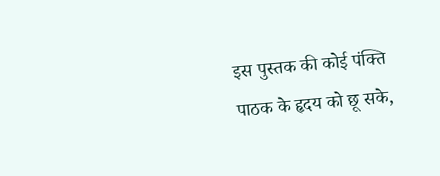इस पुस्तक की कोई पंक्ति पाठक के हृदय को छू सके,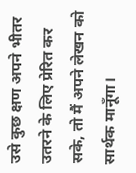उसे कुछ क्षण अपने भीतर उतरने के लिए प्रेरित कर सके, तो मैं अपने लेखन को सार्थक मानूँगा।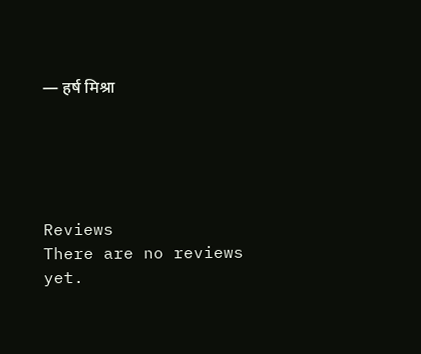— हर्ष मिश्रा





Reviews
There are no reviews yet.